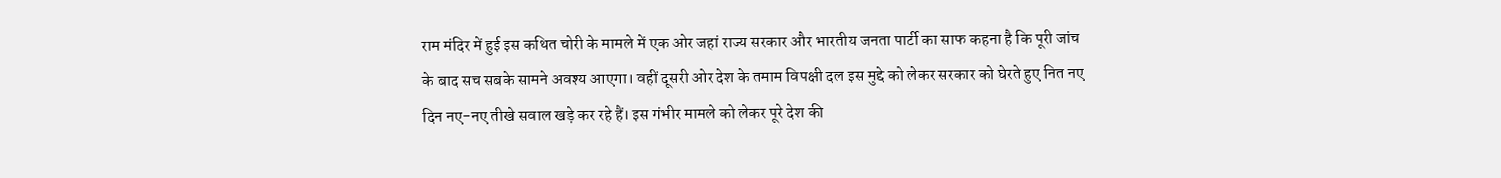राम मंदिर में हुई इस कथित चोरी के मामले में एक ओर जहां राज्य सरकार और भारतीय जनता पार्टी का साफ कहना है कि पूरी जांच के बाद सच सबके सामने अवश्य आएगा। वहीं दूसरी ओर देश के तमाम विपक्षी दल इस मुद्दे को लेकर सरकार को घेरते हुए नित नए दिन नए-नए तीखे सवाल खड़े कर रहे हैं। इस गंभीर मामले को लेकर पूरे देश की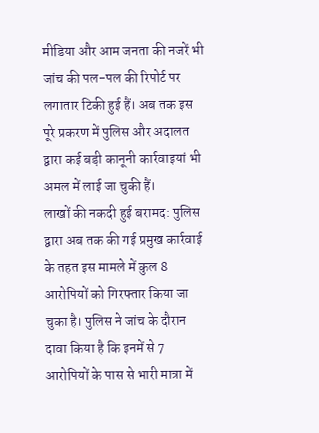मीडिया और आम जनता की नजरें भी जांच की पल-पल की रिपोर्ट पर लगातार टिकी हुई हैं। अब तक इस पूरे प्रकरण में पुलिस और अदालत द्वारा कई बड़ी कानूनी कार्रवाइयां भी अमल में लाई जा चुकी हैं।
लाखों की नकदी हुई बरामद: पुलिस द्वारा अब तक की गई प्रमुख कार्रवाई के तहत इस मामले में कुल 8 आरोपियों को गिरफ्तार किया जा चुका है। पुलिस ने जांच के दौरान दावा किया है कि इनमें से 7 आरोपियों के पास से भारी मात्रा में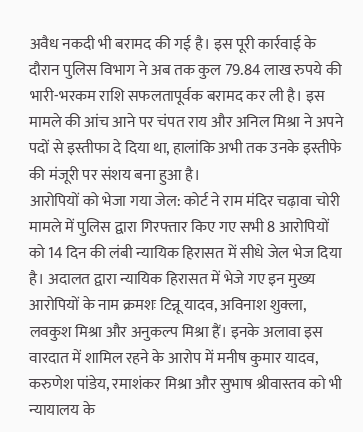अवैध नकदी भी बरामद की गई है। इस पूरी कार्रवाई के दौरान पुलिस विभाग ने अब तक कुल 79.84 लाख रुपये की भारी-भरकम राशि सफलतापूर्वक बरामद कर ली है। इस मामले की आंच आने पर चंपत राय और अनिल मिश्रा ने अपने पदों से इस्तीफा दे दिया था, हालांकि अभी तक उनके इस्तीफे की मंजूरी पर संशय बना हुआ है।
आरोपियों को भेजा गया जेल: कोर्ट ने राम मंदिर चढ़ावा चोरी मामले में पुलिस द्वारा गिरफ्तार किए गए सभी 8 आरोपियों को 14 दिन की लंबी न्यायिक हिरासत में सीधे जेल भेज दिया है। अदालत द्वारा न्यायिक हिरासत में भेजे गए इन मुख्य आरोपियों के नाम क्रमशः टिन्नू यादव, अविनाश शुक्ला, लवकुश मिश्रा और अनुकल्प मिश्रा हैं। इनके अलावा इस वारदात में शामिल रहने के आरोप में मनीष कुमार यादव, करुणेश पांडेय, रमाशंकर मिश्रा और सुभाष श्रीवास्तव को भी न्यायालय के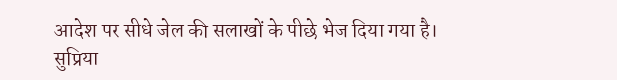आदेश पर सीधे जेल की सलाखों के पीछे भेज दिया गया है।
सुप्रिया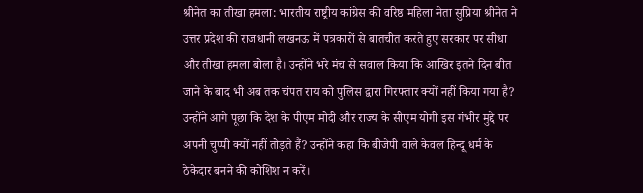श्रीनेत का तीखा हमला: भारतीय राष्ट्रीय कांग्रेस की वरिष्ठ महिला नेता सुप्रिया श्रीनेत ने उत्तर प्रदेश की राजधानी लखनऊ में पत्रकारों से बातचीत करते हुए सरकार पर सीधा और तीखा हमला बोला है। उन्होंने भरे मंच से सवाल किया कि आखिर इतने दिन बीत जाने के बाद भी अब तक चंपत राय को पुलिस द्वारा गिरफ्तार क्यों नहीं किया गया है? उन्होंने आगे पूछा कि देश के पीएम मोदी और राज्य के सीएम योगी इस गंभीर मुद्दे पर अपनी चुप्पी क्यों नहीं तोड़ते हैं? उन्होंने कहा कि बीजेपी वाले केवल हिन्दू धर्म के ठेकेदार बनने की कोशिश न करें।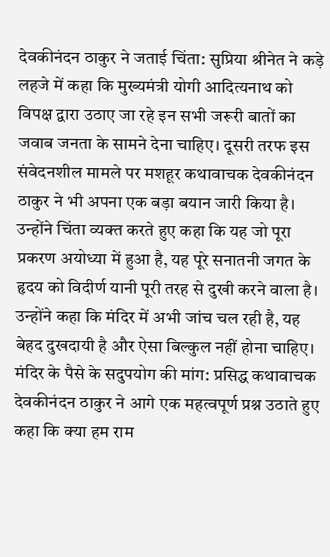देवकीनंदन ठाकुर ने जताई चिंता: सुप्रिया श्रीनेत ने कड़े लहजे में कहा कि मुख्यमंत्री योगी आदित्यनाथ को विपक्ष द्वारा उठाए जा रहे इन सभी जरूरी बातों का जवाब जनता के सामने देना चाहिए। दूसरी तरफ इस संवेदनशील मामले पर मशहूर कथावाचक देवकीनंदन ठाकुर ने भी अपना एक बड़ा बयान जारी किया है। उन्होंने चिंता व्यक्त करते हुए कहा कि यह जो पूरा प्रकरण अयोध्या में हुआ है, यह पूरे सनातनी जगत के हृदय को विदीर्ण यानी पूरी तरह से दुखी करने वाला है। उन्होंने कहा कि मंदिर में अभी जांच चल रही है, यह बेहद दुखदायी है और ऐसा बिल्कुल नहीं होना चाहिए।
मंदिर के पैसे के सदुपयोग की मांग: प्रसिद्ध कथावाचक देवकीनंदन ठाकुर ने आगे एक महत्वपूर्ण प्रश्न उठाते हुए कहा कि क्या हम राम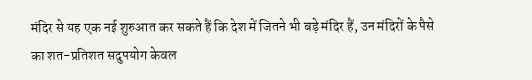मंदिर से यह एक नई शुरुआत कर सकते हैं कि देश में जितने भी बड़े मंदिर हैं, उन मंदिरों के पैसे का शत-प्रतिशत सदुपयोग केवल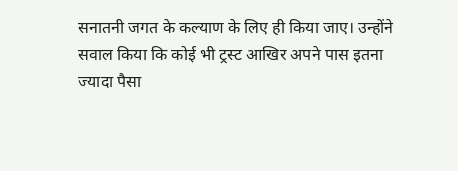सनातनी जगत के कल्याण के लिए ही किया जाए। उन्होंने सवाल किया कि कोई भी ट्रस्ट आखिर अपने पास इतना ज्यादा पैसा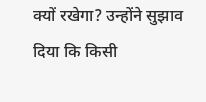क्यों रखेगा? उन्होंने सुझाव दिया कि किसी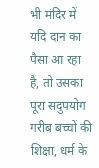भी मंदिर में यदि दान का पैसा आ रहा है, तो उसका पूरा सदुपयोग गरीब बच्चों की शिक्षा, धर्म के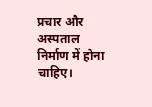प्रचार और अस्पताल निर्माण में होना चाहिए।